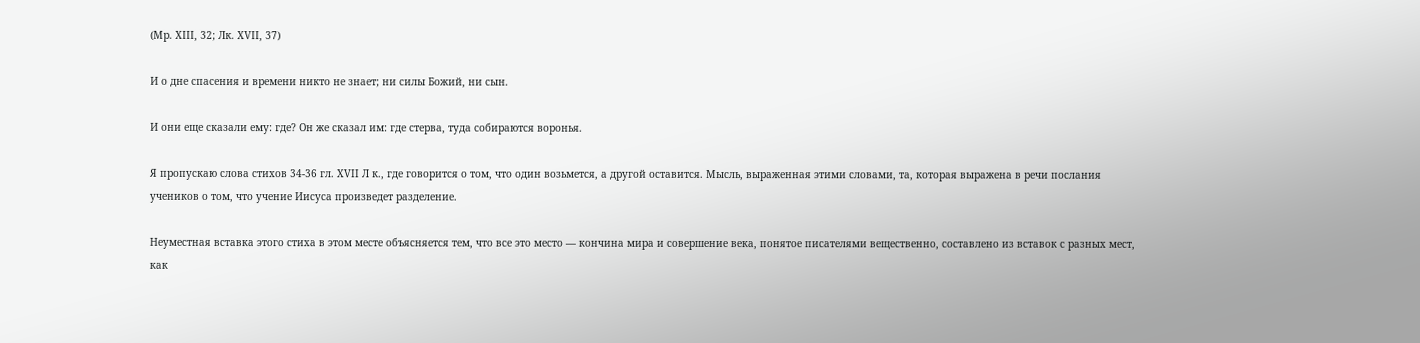(Мр. XIII, 32; Лк. XVII, 37)

И о дне спасения и времени никто не знает; ни силы Божий, ни сын.

И они еще сказали ему: где? Он же сказал им: где стерва, туда собираются воронья.

Я пропускаю слова стихов 34-36 гл. XVII Л к., где говорится о том, что один возьмется, а другой оставится. Мысль, выраженная этими словами, та, которая выражена в речи послания учеников о том, что учение Иисуса произведет разделение.

Неуместная вставка этого стиха в этом месте объясняется тем, что все это место — кончина мира и совершение века, понятое писателями вещественно, составлено из вставок с разных мест, как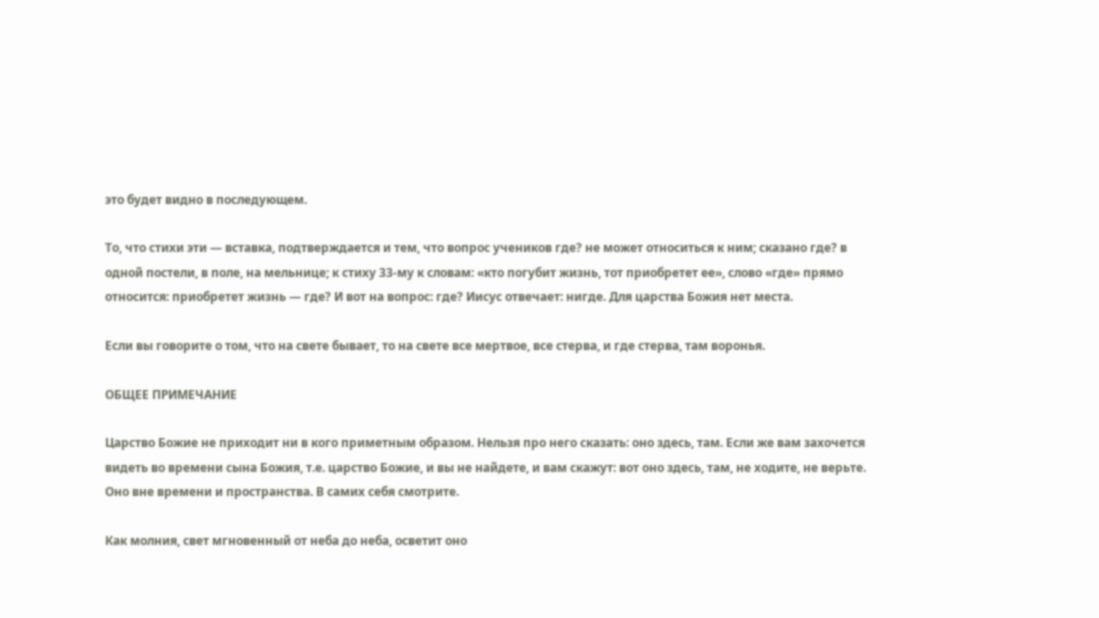это будет видно в последующем.

То, что стихи эти — вставка, подтверждается и тем, что вопрос учеников где? не может относиться к ним; сказано где? в одной постели, в поле, на мельнице; к стиху 33-му к словам: «кто погубит жизнь, тот приобретет ее», слово «где» прямо относится: приобретет жизнь — где? И вот на вопрос: где? Иисус отвечает: нигде. Для царства Божия нет места.

Если вы говорите о том, что на свете бывает, то на свете все мертвое, все стерва, и где стерва, там воронья.

ОБЩЕЕ ПРИМЕЧАНИЕ

Царство Божие не приходит ни в кого приметным образом. Нельзя про него сказать: оно здесь, там. Если же вам захочется видеть во времени сына Божия, т.е. царство Божие, и вы не найдете, и вам скажут: вот оно здесь, там, не ходите, не верьте. Оно вне времени и пространства. В самих себя смотрите.

Как молния, свет мгновенный от неба до неба, осветит оно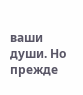ваши души. Но прежде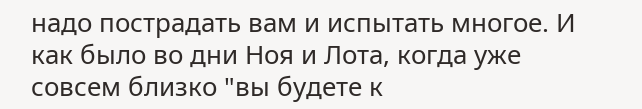надо пострадать вам и испытать многое. И как было во дни Ноя и Лота, когда уже совсем близко "вы будете к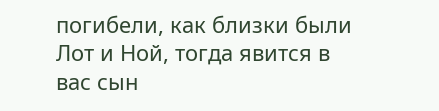погибели, как близки были Лот и Ной, тогда явится в вас сын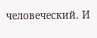человеческий. И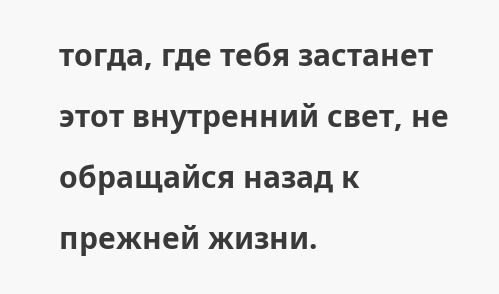тогда, где тебя застанет этот внутренний свет, не обращайся назад к прежней жизни.